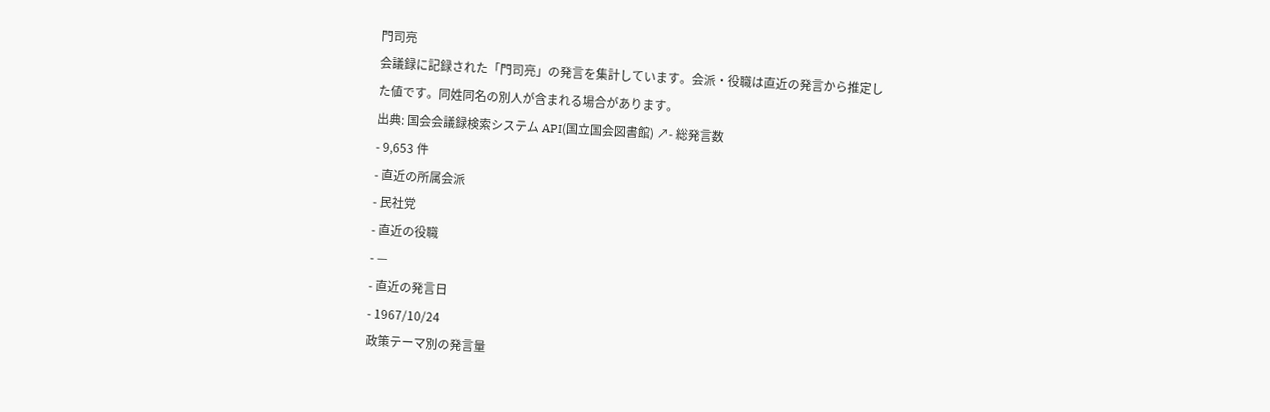門司亮
会議録に記録された「門司亮」の発言を集計しています。会派・役職は直近の発言から推定した値です。同姓同名の別人が含まれる場合があります。
出典: 国会会議録検索システム API(国立国会図書館) ↗- 総発言数
- 9,653 件
- 直近の所属会派
- 民社党
- 直近の役職
- —
- 直近の発言日
- 1967/10/24
政策テーマ別の発言量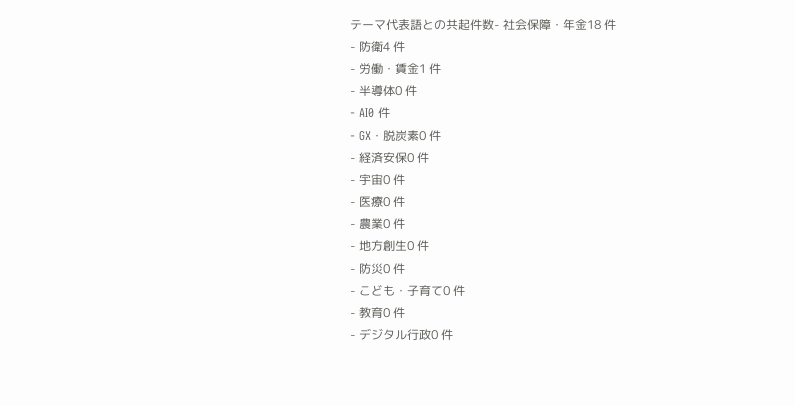テーマ代表語との共起件数- 社会保障・年金18 件
- 防衛4 件
- 労働・賃金1 件
- 半導体0 件
- AI0 件
- GX・脱炭素0 件
- 経済安保0 件
- 宇宙0 件
- 医療0 件
- 農業0 件
- 地方創生0 件
- 防災0 件
- こども・子育て0 件
- 教育0 件
- デジタル行政0 件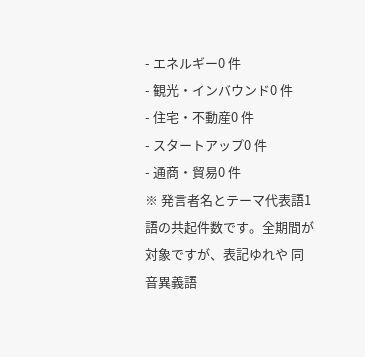- エネルギー0 件
- 観光・インバウンド0 件
- 住宅・不動産0 件
- スタートアップ0 件
- 通商・貿易0 件
※ 発言者名とテーマ代表語1語の共起件数です。全期間が対象ですが、表記ゆれや 同音異義語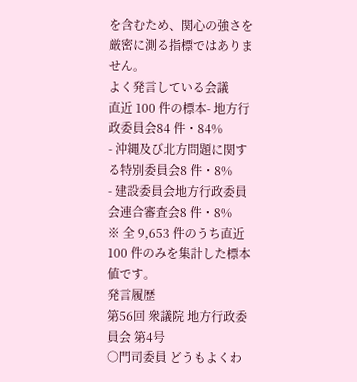を含むため、関心の強さを厳密に測る指標ではありません。
よく発言している会議
直近 100 件の標本- 地方行政委員会84 件・84%
- 沖縄及び北方問題に関する特別委員会8 件・8%
- 建設委員会地方行政委員会連合審査会8 件・8%
※ 全 9,653 件のうち直近 100 件のみを集計した標本値です。
発言履歴
第56回 衆議院 地方行政委員会 第4号
○門司委員 どうもよくわ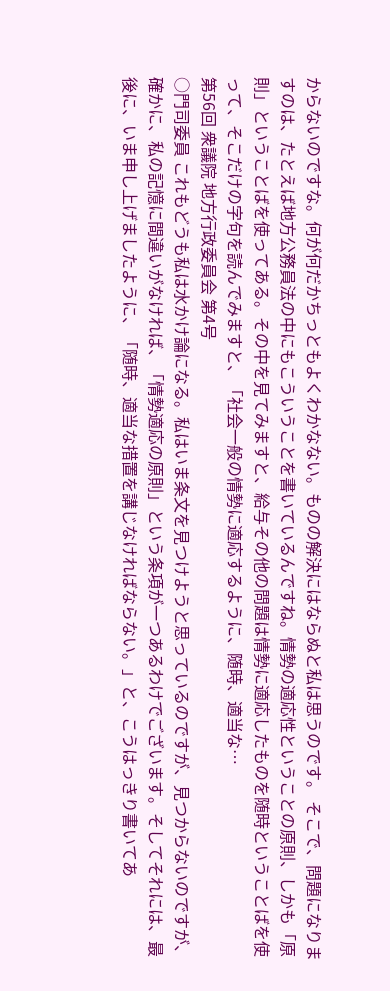からないのですな。何が何だかちっともよくわかなない。ものの解決にはならぬと私は思うのです。 そこで、問題になりますのは、たとえば地方公務員法の中にもこういうことを書いているんですね。情勢の適応性ということの原則、しかも「原則」ということばを使ってある。その中を見てみますと、給与その他の問題は情勢に適応したものを随時ということばを使って、そこだけの字句を読んでみますと、「社会一般の情勢に適応するように、随時、適当な…
第56回 衆議院 地方行政委員会 第4号
○門司委員 これもどうも私は水かけ論になる。私はいま条文を見つけようと思っているのですが、見つからないのですが、確かに、私の記憶に間違いがなければ、「情勢適応の原則」という条項が一つあるわけでございます。そしてそれには、最後に、いま申し上げましたように、「随時、適当な措置を講じなければならない。」と、こうはっきり書いてあ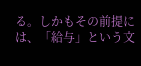る。しかもその前提には、「給与」という文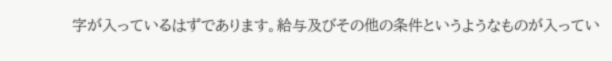字が入っているはずであります。給与及びその他の条件というようなものが入ってい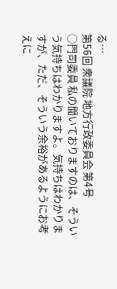る…
第56回 衆議院 地方行政委員会 第4号
○門司委員 私の聞いておりますのは、そういう気持ちはわかりますよ。気持ちはわかりますが、ただ、そういう余裕があるようにお考えに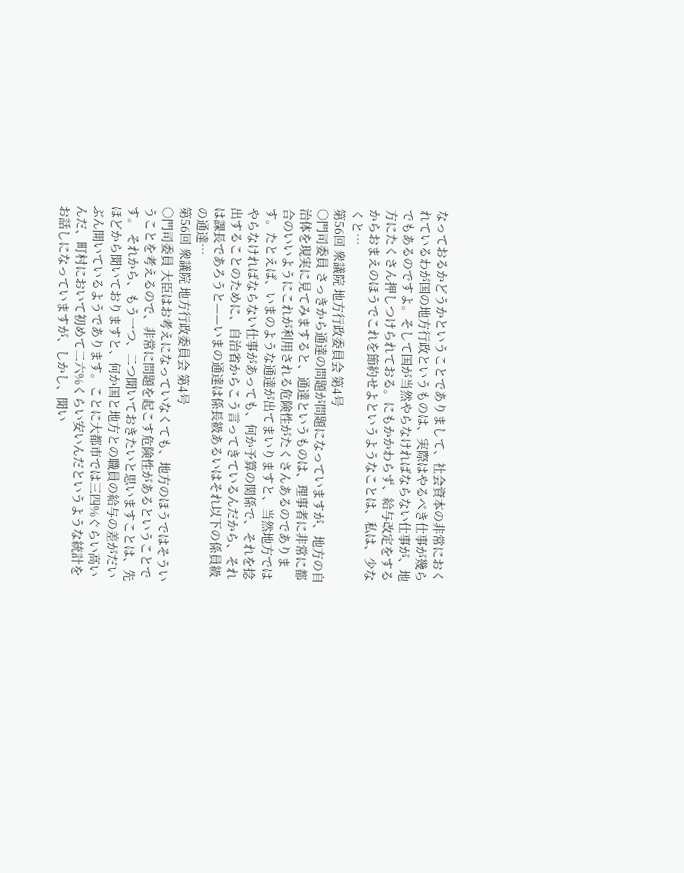なっておるかどうかということでありまして、社会資本の非常におくれているわが国の地方行政というものは、実際はやるべき仕事が幾らでもあるのですよ。そして国が当然やらなければならない仕事が、地方にたくさん押しつけられておる。にもかかわらず、給与改定をするからおまえのほうでこれを節約せよというようなことは、私は、少なくと…
第56回 衆議院 地方行政委員会 第4号
○門司委員 さっきから通達の問題が問題になっていますが、地方の自治体を現実に見てみますると、通達というものは、理事者に非常に都合のいいようにこれが利用される危険性がたくさんあるのであります。たとえば、いまのような通達が出てまいりますと、当然地方ではやらなければならない仕事があっても、何か予算の関係で、それを捻出することのために、自治省からこう言ってきているんだから、それは課長であろうと——いまの通達は係長級あるいはそれ以下の係員級の通達…
第56回 衆議院 地方行政委員会 第4号
○門司委員 大臣はお考えになっていなくても、地方のほうではそういうことを考えるので、非常に問題を起こす危険性があるということです。 それから、もう一つ、二つ聞いておきたいと思いますことは、先ほどから聞いておりますと、何か国と地方との職員の給与の差がだいぶん開いているようであります。ことに大都市では三四%ぐらい高いんだ、町村において初めて二六%くらい安いんだというような統計をお話しになっていますが、しかし、聞い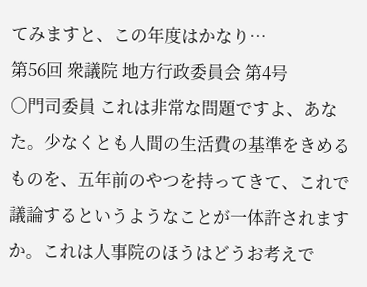てみますと、この年度はかなり…
第56回 衆議院 地方行政委員会 第4号
○門司委員 これは非常な問題ですよ、あなた。少なくとも人間の生活費の基準をきめるものを、五年前のやつを持ってきて、これで議論するというようなことが一体許されますか。これは人事院のほうはどうお考えで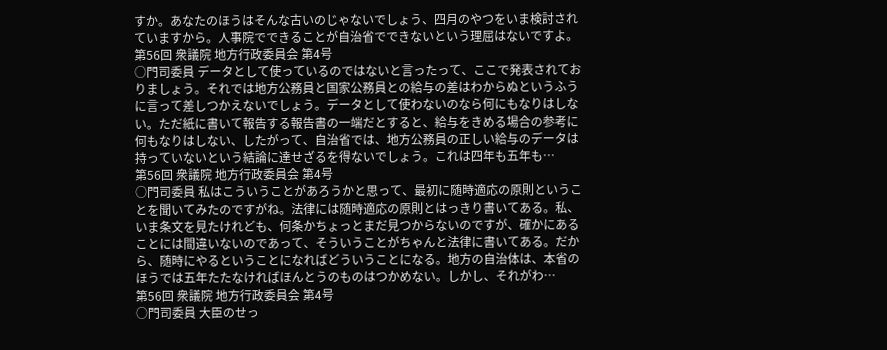すか。あなたのほうはそんな古いのじゃないでしょう、四月のやつをいま検討されていますから。人事院でできることが自治省でできないという理屈はないですよ。
第56回 衆議院 地方行政委員会 第4号
○門司委員 データとして使っているのではないと言ったって、ここで発表されておりましょう。それでは地方公務員と国家公務員との給与の差はわからぬというふうに言って差しつかえないでしょう。データとして使わないのなら何にもなりはしない。ただ紙に書いて報告する報告書の一端だとすると、給与をきめる場合の参考に何もなりはしない、したがって、自治省では、地方公務員の正しい給与のデータは持っていないという結論に達せざるを得ないでしょう。これは四年も五年も…
第56回 衆議院 地方行政委員会 第4号
○門司委員 私はこういうことがあろうかと思って、最初に随時適応の原則ということを聞いてみたのですがね。法律には随時適応の原則とはっきり書いてある。私、いま条文を見たけれども、何条かちょっとまだ見つからないのですが、確かにあることには間違いないのであって、そういうことがちゃんと法律に書いてある。だから、随時にやるということになればどういうことになる。地方の自治体は、本省のほうでは五年たたなければほんとうのものはつかめない。しかし、それがわ…
第56回 衆議院 地方行政委員会 第4号
○門司委員 大臣のせっ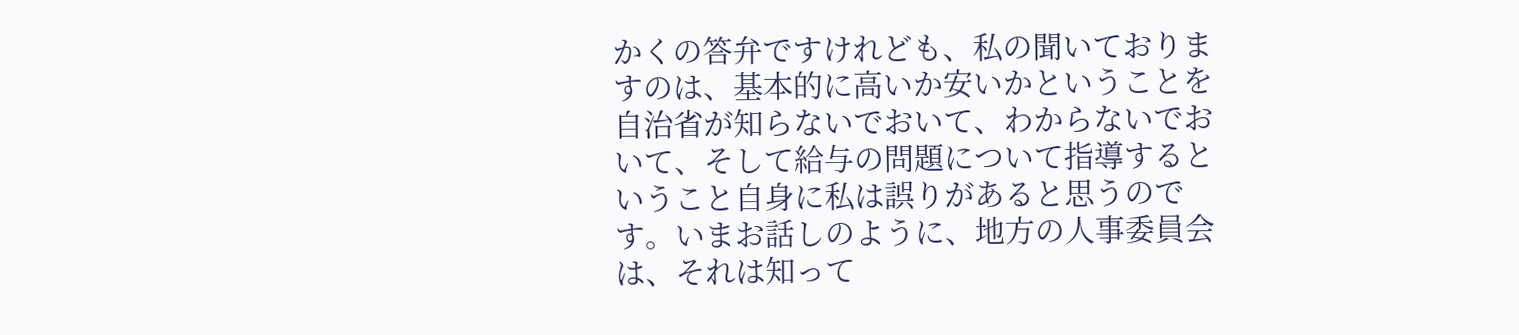かくの答弁ですけれども、私の聞いておりますのは、基本的に高いか安いかということを自治省が知らないでおいて、わからないでおいて、そして給与の問題について指導するということ自身に私は誤りがあると思うのです。いまお話しのように、地方の人事委員会は、それは知って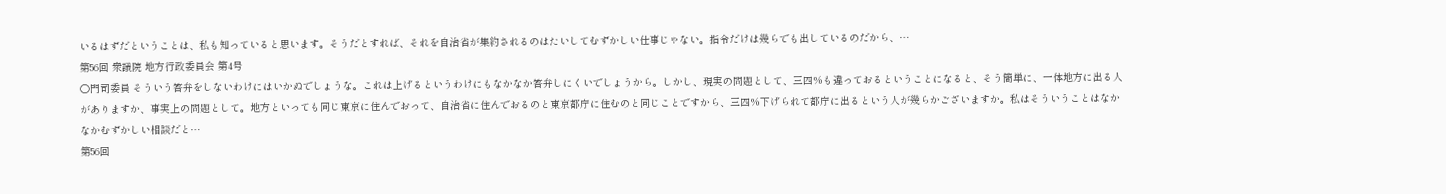いるはずだということは、私も知っていると思います。そうだとすれば、それを自治省が集約されるのはたいしてむずかしい仕事じゃない。指令だけは幾らでも出しているのだから、…
第56回 衆議院 地方行政委員会 第4号
○門司委員 そういう答弁をしないわけにはいかぬでしょうな。これは上げるというわけにもなかなか答弁しにくいでしょうから。しかし、現実の問題として、三四%も違っておるということになると、そう簡単に、一体地方に出る人がありますか、事実上の問題として。地方といっても同じ東京に住んでおって、自治省に住んでおるのと東京都庁に住むのと同じことですから、三四%下げられて都庁に出るという人が幾らかございますか。私はそういうことはなかなかむずかしい相談だと…
第56回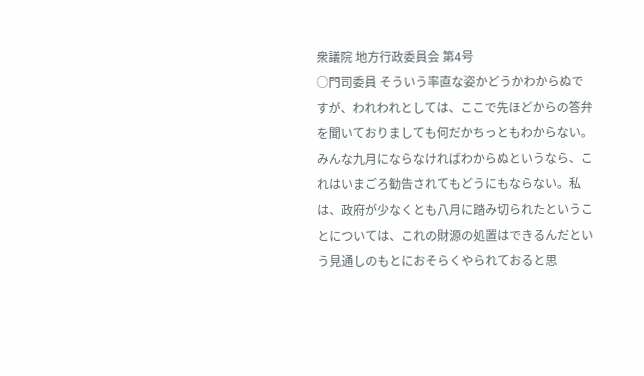衆議院 地方行政委員会 第4号
○門司委員 そういう率直な姿かどうかわからぬですが、われわれとしては、ここで先ほどからの答弁を聞いておりましても何だかちっともわからない。みんな九月にならなければわからぬというなら、これはいまごろ勧告されてもどうにもならない。私は、政府が少なくとも八月に踏み切られたということについては、これの財源の処置はできるんだという見通しのもとにおそらくやられておると思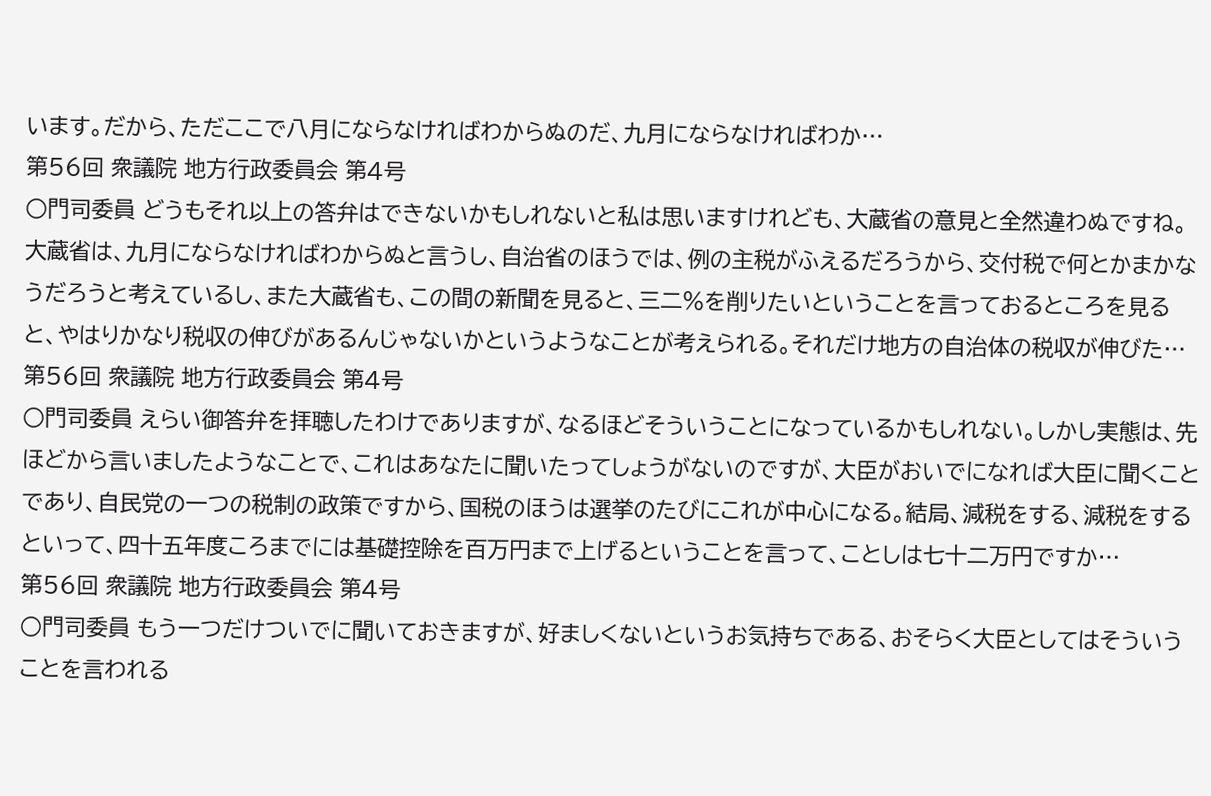います。だから、ただここで八月にならなければわからぬのだ、九月にならなければわか…
第56回 衆議院 地方行政委員会 第4号
○門司委員 どうもそれ以上の答弁はできないかもしれないと私は思いますけれども、大蔵省の意見と全然違わぬですね。大蔵省は、九月にならなければわからぬと言うし、自治省のほうでは、例の主税がふえるだろうから、交付税で何とかまかなうだろうと考えているし、また大蔵省も、この間の新聞を見ると、三二%を削りたいということを言っておるところを見ると、やはりかなり税収の伸びがあるんじゃないかというようなことが考えられる。それだけ地方の自治体の税収が伸びた…
第56回 衆議院 地方行政委員会 第4号
○門司委員 えらい御答弁を拝聴したわけでありますが、なるほどそういうことになっているかもしれない。しかし実態は、先ほどから言いましたようなことで、これはあなたに聞いたってしょうがないのですが、大臣がおいでになれば大臣に聞くことであり、自民党の一つの税制の政策ですから、国税のほうは選挙のたびにこれが中心になる。結局、減税をする、減税をするといって、四十五年度ころまでには基礎控除を百万円まで上げるということを言って、ことしは七十二万円ですか…
第56回 衆議院 地方行政委員会 第4号
○門司委員 もう一つだけついでに聞いておきますが、好ましくないというお気持ちである、おそらく大臣としてはそういうことを言われる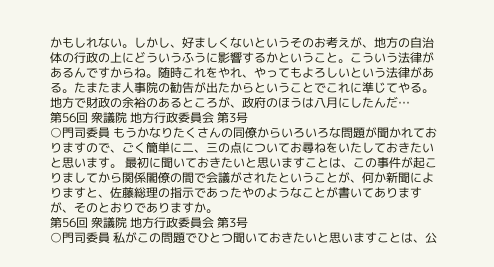かもしれない。しかし、好ましくないというそのお考えが、地方の自治体の行政の上にどういうふうに影響するかということ。こういう法律があるんですからね。随時これをやれ、やってもよろしいという法律がある。たまたま人事院の勧告が出たからということでこれに準じてやる。地方で財政の余裕のあるところが、政府のほうは八月にしたんだ…
第56回 衆議院 地方行政委員会 第3号
○門司委員 もうかなりたくさんの同僚からいろいろな問題が聞かれておりますので、ごく簡単に二、三の点についてお尋ねをいたしておきたいと思います。 最初に聞いておきたいと思いますことは、この事件が起こりましてから関係閣僚の間で会議がされたということが、何か新聞によりますと、佐藤総理の指示であったやのようなことが書いてありますが、そのとおりでありますか。
第56回 衆議院 地方行政委員会 第3号
○門司委員 私がこの問題でひとつ聞いておきたいと思いますことは、公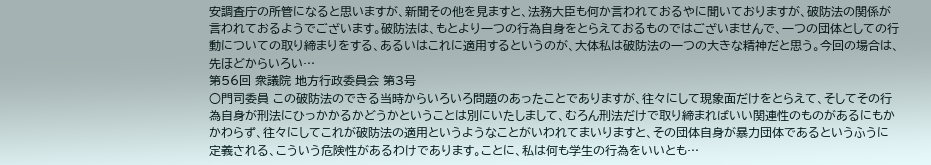安調査庁の所管になると思いますが、新聞その他を見ますと、法務大臣も何か言われておるやに聞いておりますが、破防法の関係が言われておるようでございます。破防法は、もとより一つの行為自身をとらえておるものではございませんで、一つの団体としての行動についての取り締まりをする、あるいはこれに適用するというのが、大体私は破防法の一つの大きな精神だと思う。今回の場合は、先ほどからいろい…
第56回 衆議院 地方行政委員会 第3号
○門司委員 この破防法のできる当時からいろいろ問題のあったことでありますが、往々にして現象面だけをとらえて、そしてその行為自身が刑法にひっかかるかどうかということは別にいたしまして、むろん刑法だけで取り締まればいい関連性のものがあるにもかかわらず、往々にしてこれが破防法の適用というようなことがいわれてまいりますと、その団体自身が暴力団体であるというふうに定義される、こういう危険性があるわけであります。ことに、私は何も学生の行為をいいとも…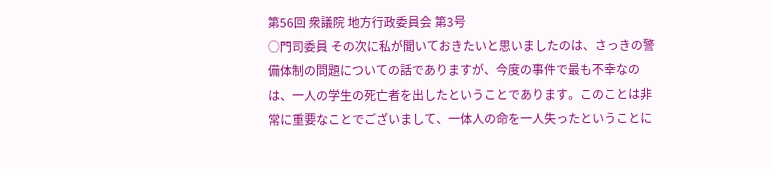第56回 衆議院 地方行政委員会 第3号
○門司委員 その次に私が聞いておきたいと思いましたのは、さっきの警備体制の問題についての話でありますが、今度の事件で最も不幸なのは、一人の学生の死亡者を出したということであります。このことは非常に重要なことでございまして、一体人の命を一人失ったということに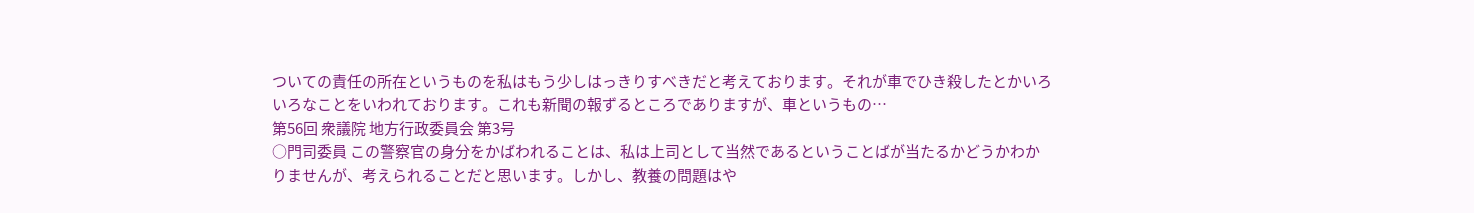ついての責任の所在というものを私はもう少しはっきりすべきだと考えております。それが車でひき殺したとかいろいろなことをいわれております。これも新聞の報ずるところでありますが、車というもの…
第56回 衆議院 地方行政委員会 第3号
○門司委員 この警察官の身分をかばわれることは、私は上司として当然であるということばが当たるかどうかわかりませんが、考えられることだと思います。しかし、教養の問題はや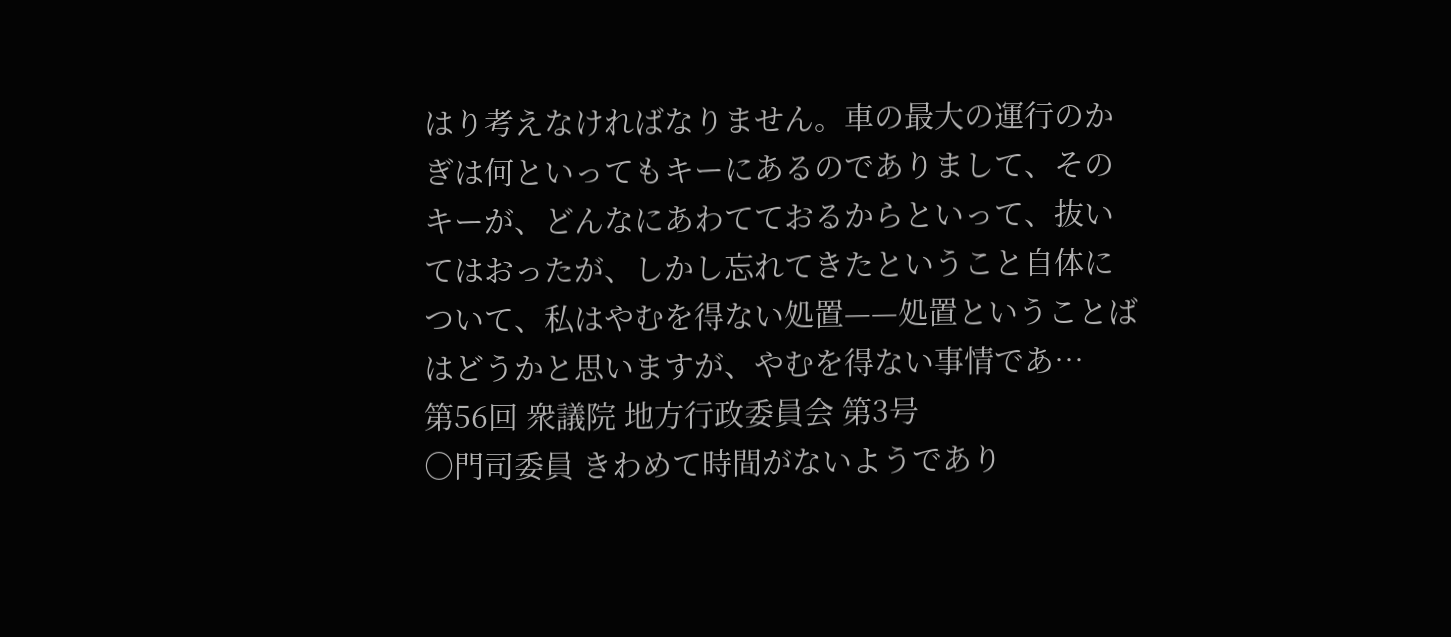はり考えなければなりません。車の最大の運行のかぎは何といってもキーにあるのでありまして、そのキーが、どんなにあわてておるからといって、抜いてはおったが、しかし忘れてきたということ自体について、私はやむを得ない処置——処置ということばはどうかと思いますが、やむを得ない事情であ…
第56回 衆議院 地方行政委員会 第3号
○門司委員 きわめて時間がないようであり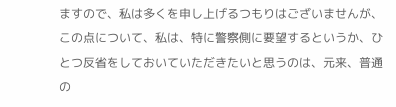ますので、私は多くを申し上げるつもりはございませんが、この点について、私は、特に警察側に要望するというか、ひとつ反省をしておいていただきたいと思うのは、元来、普通の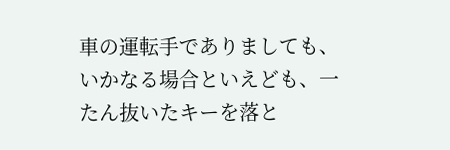車の運転手でありましても、いかなる場合といえども、一たん抜いたキーを落と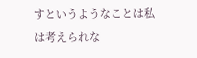すというようなことは私は考えられな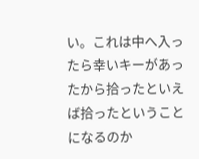い。これは中へ入ったら幸いキーがあったから拾ったといえば拾ったということになるのか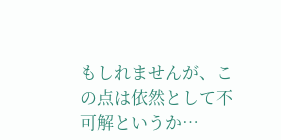もしれませんが、この点は依然として不可解というか…